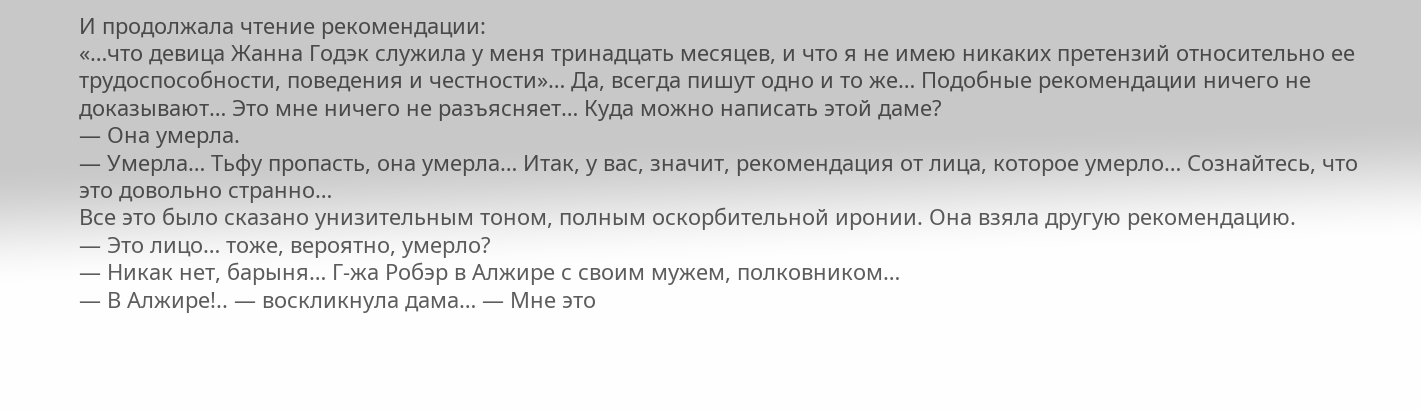И продолжала чтение рекомендации:
«…что девица Жанна Годэк служила у меня тринадцать месяцев, и что я не имею никаких претензий относительно ее трудоспособности, поведения и честности»… Да, всегда пишут одно и то же… Подобные рекомендации ничего не доказывают… Это мне ничего не разъясняет… Куда можно написать этой даме?
— Она умерла.
— Умерла… Тьфу пропасть, она умерла… Итак, у вас, значит, рекомендация от лица, которое умерло… Сознайтесь, что это довольно странно…
Все это было сказано унизительным тоном, полным оскорбительной иронии. Она взяла другую рекомендацию.
— Это лицо… тоже, вероятно, умерло?
— Никак нет, барыня… Г-жа Робэр в Алжире с своим мужем, полковником…
— В Алжире!.. — воскликнула дама… — Мне это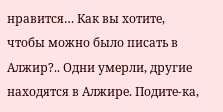нравится… Как вы хотите, чтобы можно было писать в Алжир?.. Одни умерли, другие находятся в Алжире. Подите-ка,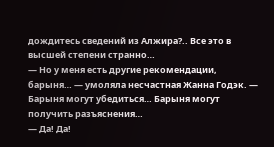дождитесь сведений из Алжира?.. Все это в высшей степени странно…
— Но у меня есть другие рекомендации, барыня… — умоляла несчастная Жанна Годэк. — Барыня могут убедиться… Барыня могут получить разъяснения…
— Да! Да!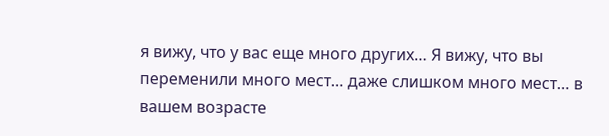я вижу, что у вас еще много других… Я вижу, что вы переменили много мест… даже слишком много мест… в вашем возрасте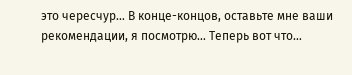это чересчур… В конце-концов, оставьте мне ваши рекомендации, я посмотрю… Теперь вот что…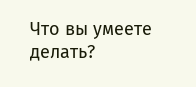Что вы умеете делать?